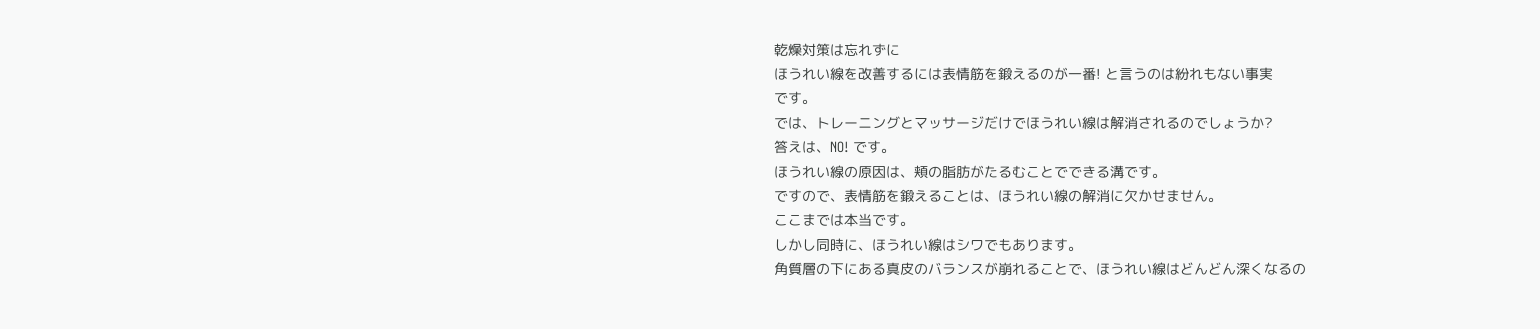乾燥対策は忘れずに
ほうれい線を改善するには表情筋を鍛えるのが一番! と言うのは紛れもない事実
です。
では、トレーニングとマッサージだけでほうれい線は解消されるのでしょうか?
答えは、NO! です。
ほうれい線の原因は、頬の脂肪がたるむことでできる溝です。
ですので、表情筋を鍛えることは、ほうれい線の解消に欠かせません。
ここまでは本当です。
しかし同時に、ほうれい線はシワでもあります。
角質層の下にある真皮のバランスが崩れることで、ほうれい線はどんどん深くなるの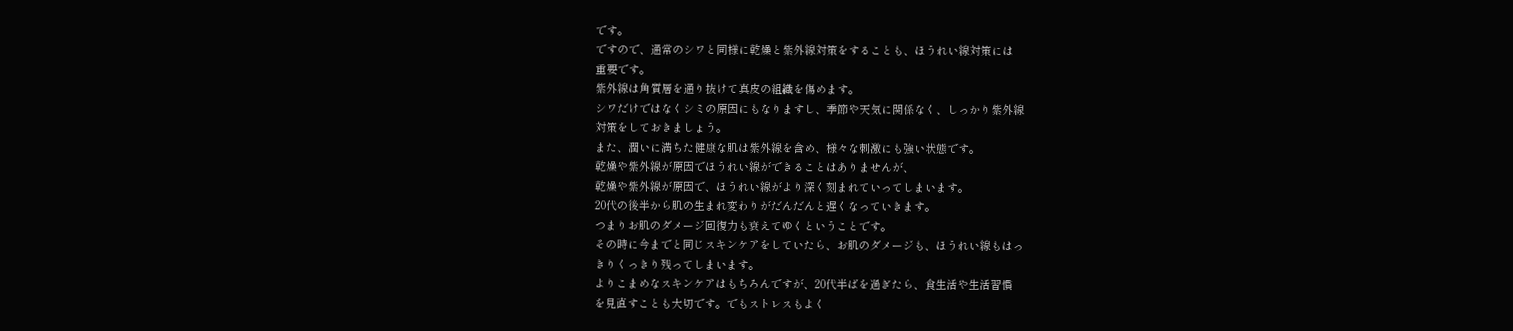です。
ですので、通常のシワと同様に乾燥と紫外線対策をすることも、ほうれい線対策には
重要です。
紫外線は角質層を通り抜けて真皮の組織を傷めます。
シワだけではなくシミの原因にもなりますし、季節や天気に関係なく、しっかり紫外線
対策をしておきましょう。
また、潤いに満ちた健康な肌は紫外線を含め、様々な刺激にも強い状態です。
乾燥や紫外線が原因でほうれい線ができることはありませんが、
乾燥や紫外線が原因で、ほうれい線がより深く刻まれていってしまいます。
20代の後半から肌の生まれ変わりがだんだんと遅くなっていきます。
つまりお肌のダメージ回復力も衰えてゆくということです。
その時に今までと同じスキンケアをしていたら、お肌のダメージも、ほうれい線もはっ
きりくっきり残ってしまいます。
よりこまめなスキンケアはもちろんですが、20代半ばを過ぎたら、食生活や生活習慣
を見直すことも大切です。でもストレスもよく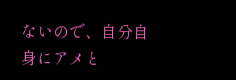ないので、自分自身にアメと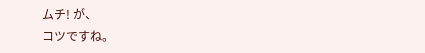ムチ! が、
コツですね。